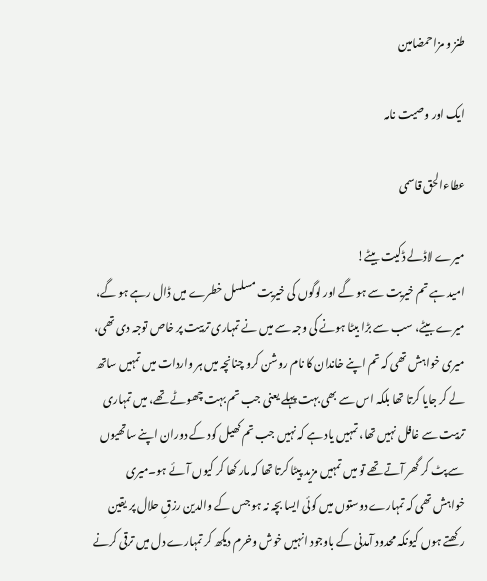طنز و مزاحمضامین

ایک اور وصیت نامہ

عطاءالحق قاسمی

میرے لاڈلے ڈکیت بیٹے!
امید ہے تم خیریت سے ہو گے اور لوگوں کی خیریت مسلسل خطرے میں ڈال رہے ہو گے، میرے بیٹے، سب سے بڑا بیٹا ہونے کی وجہ سے میں نے تمہاری تربیت پر خاص توجہ دی تھی، میری خواہش تھی کہ تم اپنے خاندان کا نام روشن کرو چنانچہ میں ہر واردات میں تمہیں ساتھ لے کر جایا کرتا تھا بلکہ اس سے بھی بہت پہلے یعنی جب تم بہت چھوٹے تھے، میں تمہاری تربیت سے غافل نہیں تھا، تمہیں یاد ہے کہ نہیں جب تم کھیل کود کے دوران اپنے ساتھیوں سے پٹ کر گھر آتے تھے تو میں تمہیں مزید پیٹا کرتا تھا کہ مار کھا کر کیوں آئے ہو۔میری خواہش تھی کہ تمہارے دوستوں میں کوئی ایسا بچہ نہ ہو جس کے والدین رزقِ حلال پر یقین رکھتے ہوں کیونکہ محدود آمدنی کے باوجود انہیں خوش وخرم دیکھ کر تمہارے دل میں ترقی کرنے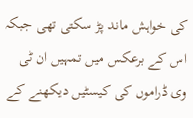کی خواہش ماند پڑ سکتی تھی جبکہ اس کے برعکس میں تمہیں ان ٹی وی ڈراموں کی کیسٹیں دیکھنے کے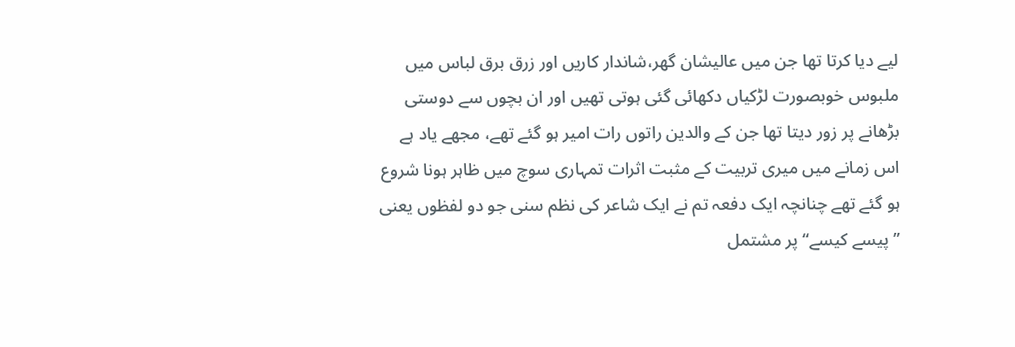لیے دیا کرتا تھا جن میں عالیشان گھر،شاندار کاریں اور زرق برق لباس میں ملبوس خوبصورت لڑکیاں دکھائی گئی ہوتی تھیں اور ان بچوں سے دوستی بڑھانے پر زور دیتا تھا جن کے والدین راتوں رات امیر ہو گئے تھے، مجھے یاد ہے اس زمانے میں میری تربیت کے مثبت اثرات تمہاری سوچ میں ظاہر ہونا شروع ہو گئے تھے چنانچہ ایک دفعہ تم نے ایک شاعر کی نظم سنی جو دو لفظوں یعنی ”پیسے کیسے“ پر مشتمل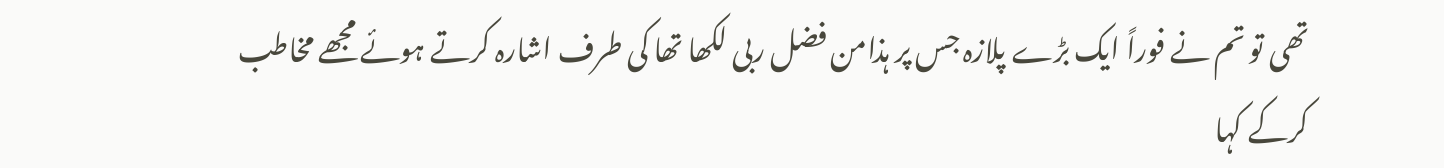تھی تو تم نے فوراً ایک بڑے پلازہ جس پر ہذامن فضل ربی لکھا تھا کی طرف اشارہ کرتے ہوئے مجھے مخاطب کرکے کہا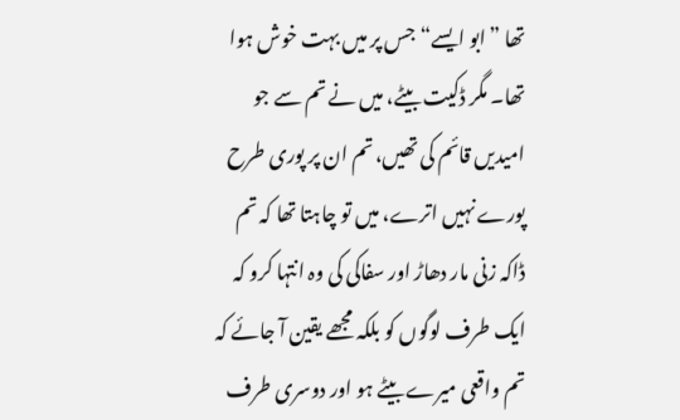تھا ”ابو ایسے“ جس پر میں بہت خوش ہوا تھا۔ مگر ڈکیت بیٹے، میں نے تم سے جو امیدیں قائم کی تھیں، تم ان پر پوری طرح پورے نہیں اترے، میں تو چاہتا تھا کہ تم ڈاکہ زنی مار دھاڑ اور سفاکی کی وہ انتہا کرو کہ ایک طرف لوگوں کو بلکہ مجھے یقین آ جائے کہ تم واقعی میرے بیٹے ہو اور دوسری طرف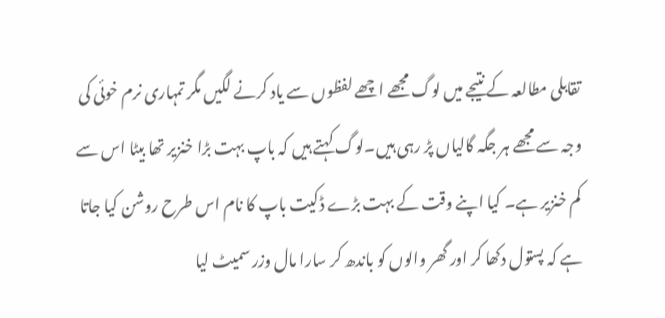تقابلی مطالعہ کے نتیجے میں لوگ مجھے اچھے لفظوں سے یاد کرنے لگیں مگر تمہاری نرم خوئی کی وجہ سے مجھے ہر جگہ گالیاں پڑ رہی ہیں۔لوگ کہتے ہیں کہ باپ بہت بڑا خنزیر تھا بیٹا اس سے کم خنزیر ہے۔ کیا اپنے وقت کے بہت بڑے ڈکیت باپ کا نام اس طرح روشن کیا جاتا ہے کہ پستول دکھا کر اور گھر والوں کو باندھ کر سارا مال وزر سمیٹ لیا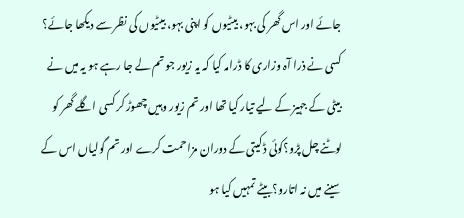جائے اور اس گھر کی بہو، بیٹیوں کو اپنی بہو، بیٹیوں کی نظر سے دیکھا جائے؟ کسی نے ذرا آہ وزاری کا ڈرامہ کیا کہ یہ زیور جو تم لے جا رہے ہو یہ میں نے بیٹی کے جہیز کے لیے تیار کیا تھا اور تم زیور وہیں چھوڑ کر کسی اگلے گھر کو لوٹنے چل پڑو؟کوئی ڈکیتی کے دوران مزاحمت کرے اور تم گولیاں اس کے سینے میں نہ اتارو؟بیٹے تمہیں کیا ہو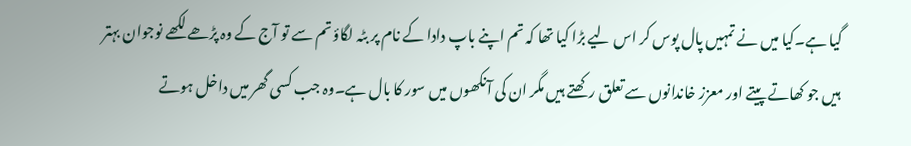گیا ہے۔کیا میں نے تمہیں پال پوس کر اس لیے بڑا کیا تھا کہ تم اپنے باپ دادا کے نام پر بٹہ لگاؤ تم سے تو آج کے وہ پڑھے لکھے نوجوان بہتر ہیں جو کھاتے پیتے اور معزز خاندانوں سے تعلق رکھتے ہیں مگر ان کی آنکھوں میں سور کا بال ہے۔وہ جب کسی گھر میں داخل ہوتے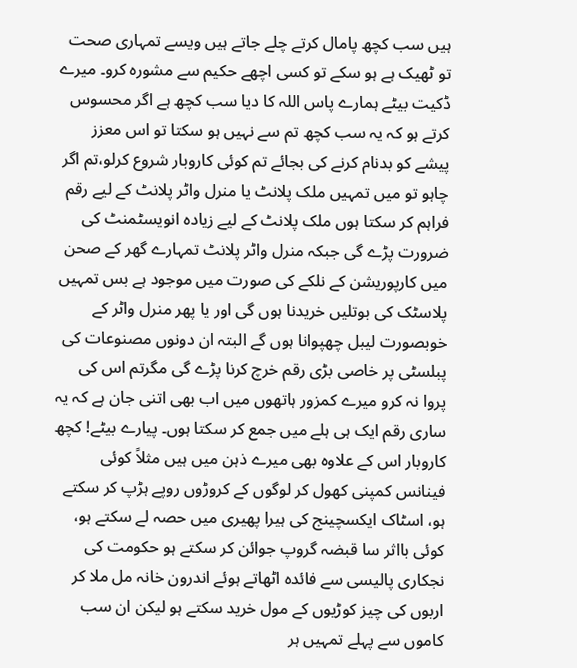ہیں سب کچھ پامال کرتے چلے جاتے ہیں ویسے تمہاری صحت تو ٹھیک ہے ہو سکے تو کسی اچھے حکیم سے مشورہ کرو۔ میرے ڈکیت بیٹے ہمارے پاس اللہ کا دیا سب کچھ ہے اگر محسوس کرتے ہو کہ یہ سب کچھ تم سے نہیں ہو سکتا تو اس معزز پیشے کو بدنام کرنے کی بجائے تم کوئی کاروبار شروع کرلو،تم اگر چاہو تو میں تمہیں ملک پلانٹ یا منرل واٹر پلانٹ کے لیے رقم فراہم کر سکتا ہوں ملک پلانٹ کے لیے زیادہ انویسٹمنٹ کی ضرورت پڑے گی جبکہ منرل واٹر پلانٹ تمہارے گھر کے صحن میں کارپوریشن کے نلکے کی صورت میں موجود ہے بس تمہیں پلاسٹک کی بوتلیں خریدنا ہوں گی اور یا پھر منرل واٹر کے خوبصورت لیبل چھپوانا ہوں گے البتہ ان دونوں مصنوعات کی پبلسٹی پر خاصی بڑی رقم خرچ کرنا پڑے گی مگرتم اس کی پروا نہ کرو میرے کمزور ہاتھوں میں اب بھی اتنی جان ہے کہ یہ ساری رقم ایک ہی ہلے میں جمع کر سکتا ہوں۔ پیارے بیٹے! کچھ کاروبار اس کے علاوہ بھی میرے ذہن میں ہیں مثلاً کوئی فینانس کمپنی کھول کر لوگوں کے کروڑوں روپے ہڑپ کر سکتے ہو، اسٹاک ایکسچینج کی ہیرا پھیری میں حصہ لے سکتے ہو، کوئی بااثر سا قبضہ گروپ جوائن کر سکتے ہو حکومت کی نجکاری پالیسی سے فائدہ اٹھاتے ہوئے اندرون خانہ مل ملا کر اربوں کی چیز کوڑیوں کے مول خرید سکتے ہو لیکن ان سب کاموں سے پہلے تمہیں ہر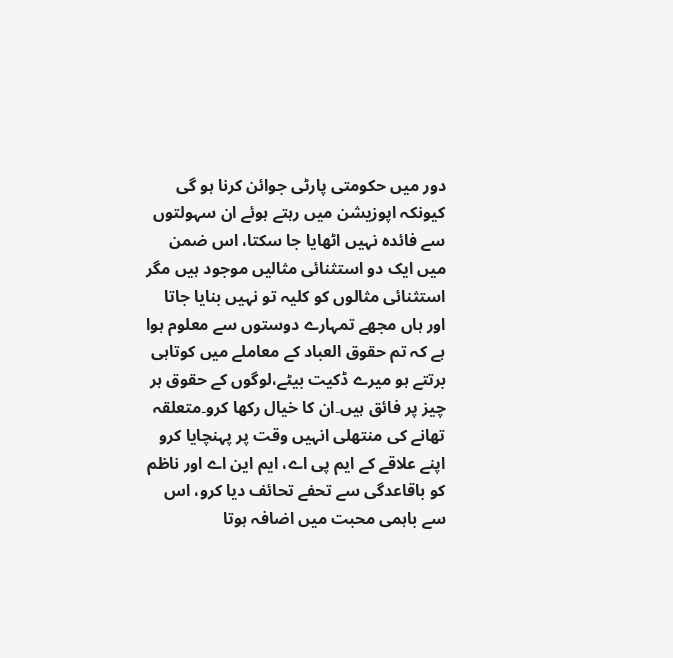دور میں حکومتی پارٹی جوائن کرنا ہو گی کیونکہ اپوزیشن میں رہتے ہوئے ان سہولتوں سے فائدہ نہیں اٹھایا جا سکتا، اس ضمن میں ایک دو استثنائی مثالیں موجود ہیں مگر استثنائی مثالوں کو کلیہ تو نہیں بنایا جاتا اور ہاں مجھے تمہارے دوستوں سے معلوم ہوا ہے کہ تم حقوق العباد کے معاملے میں کوتاہی برتتے ہو میرے ڈکیت بیٹے،لوگوں کے حقوق ہر چیز پر فائق ہیں۔ان کا خیال رکھا کرو۔متعلقہ تھانے کی منتھلی انہیں وقت پر پہنچایا کرو اپنے علاقے کے ایم پی اے، ایم این اے اور ناظم کو باقاعدگی سے تحفے تحائف دیا کرو، اس سے باہمی محبت میں اضافہ ہوتا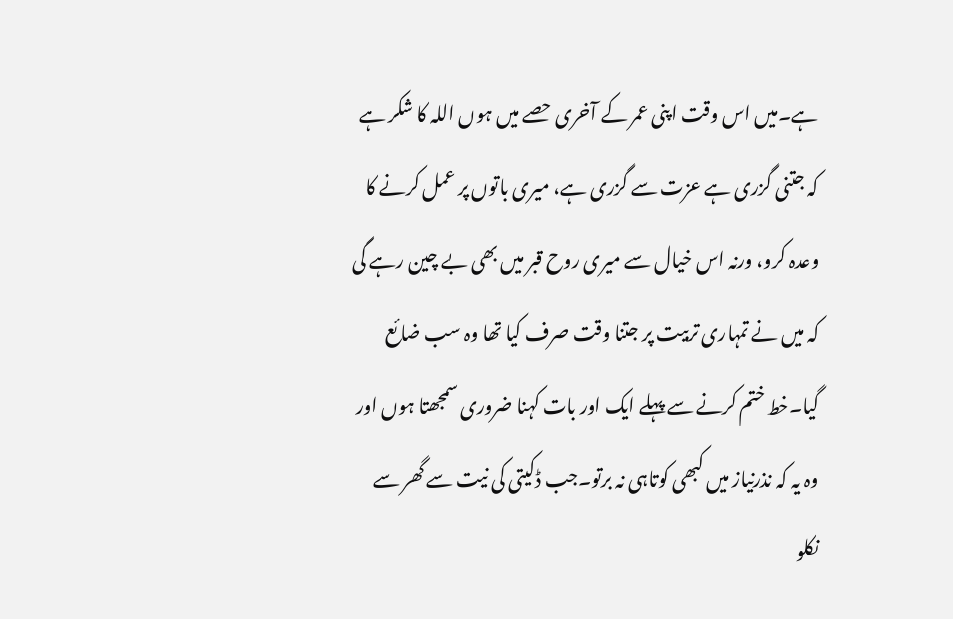ہے۔میں اس وقت اپنی عمر کے آخری حصے میں ہوں اللہ کا شکر ہے کہ جتنی گزری ہے عزت سے گزری ہے، میری باتوں پر عمل کرنے کا وعدہ کرو، ورنہ اس خیال سے میری روح قبر میں بھی بے چین رہے گی کہ میں نے تمہاری تربیت پر جتنا وقت صرف کیا تھا وہ سب ضائع گیا۔خط ختم کرنے سے پہلے ایک اور بات کہنا ضروری سمجھتا ہوں اور وہ یہ کہ نذرنیاز میں کبھی کوتاہی نہ برتو۔جب ڈکیتی کی نیت سے گھر سے نکلو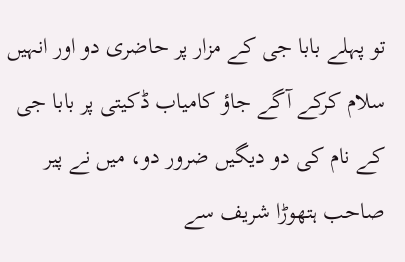تو پہلے بابا جی کے مزار پر حاضری دو اور انہیں سلام کرکے آگے جاؤ کامیاب ڈکیتی پر بابا جی کے نام کی دو دیگیں ضرور دو، میں نے پیر صاحب ہتھوڑا شریف سے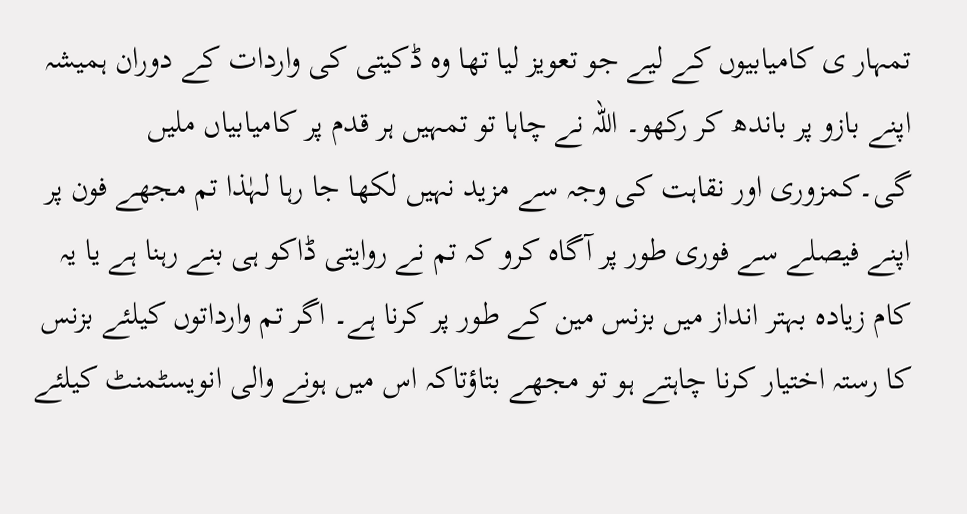تمہار ی کامیابیوں کے لیے جو تعویز لیا تھا وہ ڈکیتی کی واردات کے دوران ہمیشہ اپنے بازو پر باندھ کر رکھو۔ اللہ نے چاہا تو تمہیں ہر قدم پر کامیابیاں ملیں گی۔کمزوری اور نقاہت کی وجہ سے مزید نہیں لکھا جا رہا لہٰذا تم مجھے فون پر اپنے فیصلے سے فوری طور پر آگاہ کرو کہ تم نے روایتی ڈاکو ہی بنے رہنا ہے یا یہ کام زیادہ بہتر انداز میں بزنس مین کے طور پر کرنا ہے۔ اگر تم وارداتوں کیلئے بزنس کا رستہ اختیار کرنا چاہتے ہو تو مجھے بتاؤتاکہ اس میں ہونے والی انویسٹمنٹ کیلئے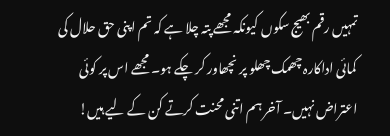تمہیں رقم بھیج سکوں کیونکہ مجھے پتہ چلا ہے کہ تم اپنی حق حلال کی کمائی اداکارہ چھمک چھلو پر نچھاور کر چکے ہو۔ مجھے اس پر کوئی اعتراض نہیں۔ آخر ہم اتنی محنت کرتے کن کے لیے ہیں!